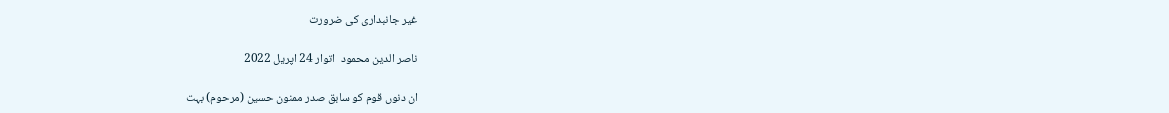غیر جانبداری کی ضرورت

ناصر الدین محمود  اتوار 24 اپريل 2022

ان دنوں قوم کو سابق صدر ممنون حسین (مرحوم) بہت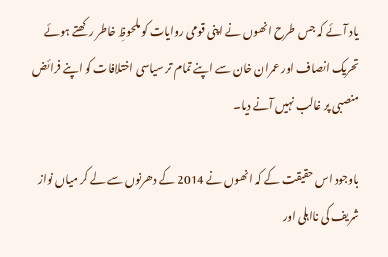یاد آئے کہ جس طرح انھوں نے اپنی قومی روایات کو ملحوظِ خاطر رکھتے ہوئے تحریک انصاف اور عمران خان سے اپنے تمام تر سیاسی اختلافات کو اپنے فرائض منصبی پر غالب نہیں آنے دیا۔

باوجود اس حقیقت کے کہ انھوں نے 2014 کے دھرنوں سے لے کر میاں نواز شریف کی نااہلی اور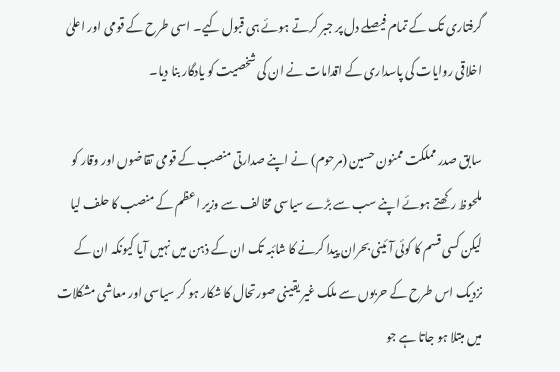گرفتاری تک کے تمام فیصلے دل پر جبر کرتے ہوئے ہی قبول کیے۔ اسی طرح کے قومی اور اعلیٰ اخلاقی روایات کی پاسداری کے اقدامات نے ان کی شخصیت کو یادگار بنا دیا۔

سابق صدر مملکت ممنون حسین (مرحوم) نے اپنے صدارتی منصب کے قومی تقاضوں اور وقار کو ملحوظ رکھتے ہوئے اپنے سب سے بڑے سیاسی مخالف سے وزیر اعظم کے منصب کا حلف لیا لیکن کسی قسم کا کوئی آئینی بحران پیدا کرنے کا شائبہ تک ان کے ذہن میں نہیں آیا کیونکہ ان کے نزدیک اس طرح کے حربوں سے ملک غیر یقینی صورتحال کا شکار ہو کر سیاسی اور معاشی مشکلات میں مبتلا ہو جاتا ہے جو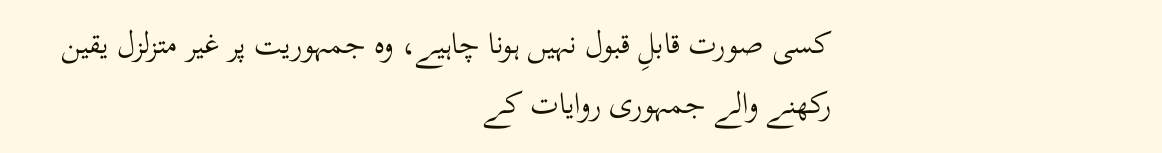کسی صورت قابلِ قبول نہیں ہونا چاہیے، وہ جمہوریت پر غیر متزلزل یقین رکھنے والے جمہوری روایات کے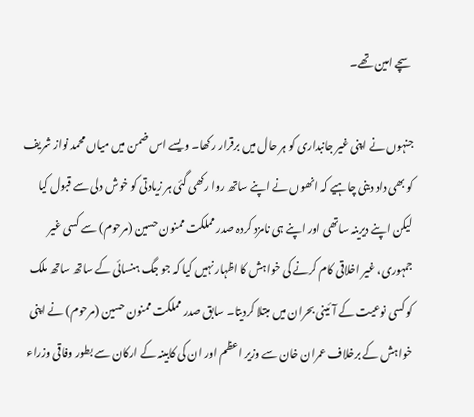سچے امین تھے۔

جنہوں نے اپنی غیر جانبداری کو ہر حال میں برقرار رکھا۔ ویسے اس ضمن میں میاں محمد نواز شریف کو بھی داد دینی چاہیے کہ انھوں نے اپنے ساتھ روا رکھی گئی ہر زیادتی کو خوش دلی سے قبول کیا لیکن اپنے دیرینہ ساتھی اور اپنے ہی نامزد کردہ صدر مملکت ممنون حسین (مرحوم) سے کسی غیر جمہوری، غیر اخلاقی کام کرنے کی خواہش کا اظہار نہیں کیا کہ جو جگ ہنسائی کے ساتھ ساتھ ملک کو کسی نوعیت کے آئینی بحران میں مبتلا کردیتا۔ سابق صدر مملکت ممنون حسین (مرحوم) نے اپنی خواہش کے برخلاف عمران خان سے وزیر اعظم اور ان کی کابینہ کے ارکان سے بطور وفاقی وزراء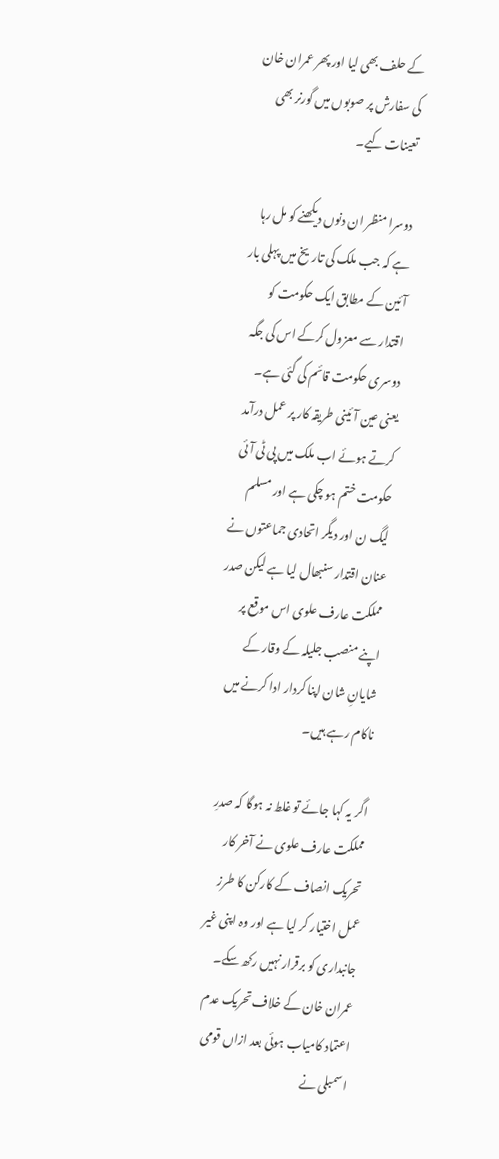کے حلف بھی لیا اور پھر عمران خان کی سفارش پر صوبوں میں گورنر بھی تعینات کیے۔

دوسرا منظر ان دنوں دیکھنے کو مل رہا ہے کہ جب ملک کی تاریخ میں پہلی بار آئین کے مطابق ایک حکومت کو اقتدار سے معزول کرکے اس کی جگہ دوسری حکومت قائم کی گئی ہے۔ یعنی عین آئینی طریقہ کار پر عمل درآمد کرتے ہوئے اب ملک میں پی ٹی آئی حکومت ختم ہو چکی ہے اور مسلم لیگ ن اور دیگر اتحادی جماعتوں نے عنان اقتدار سنبھال لیا ہے لیکن صدر مملکت عارف علوی اس موقع پر اپنے منصب جلیلہ کے وقار کے شایانِ شان اپنا کردار ادا کرنے میں ناکام رہے ہیں۔

اگر یہ کہا جائے تو غلط نہ ہوگا کہ صدرِ مملکت عارف علوی نے آخر کار تحریک انصاف کے کارکن کا طرز عمل اختیار کر لیا ہے اور وہ اپنی غیر جانبداری کو برقرار نہیں رکھ سکے۔ عمران خان کے خلاف تحریک عدم اعتماد کامیاب ہوئی بعد ازاں قومی اسمبلی نے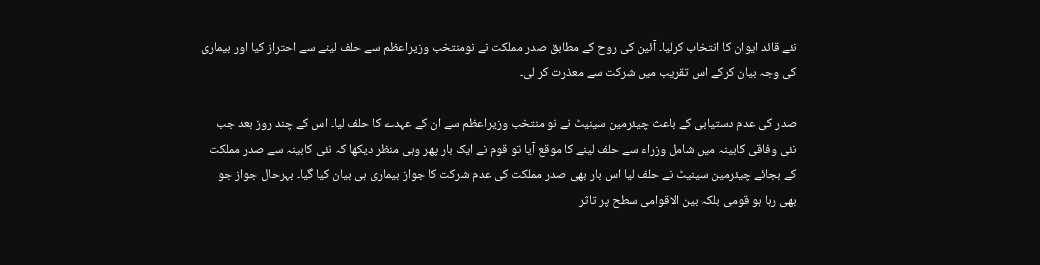نئے قائد ایوان کا انتخاب کرلیا۔ آئین کی روح کے مطابق صدر مملکت نے نومنتخب وزیراعظم سے حلف لینے سے احتراز کیا اور بیماری کی وجہ بیان کرکے اس تقریب میں شرکت سے معذرت کر لی۔

صدر کی عدم دستیابی کے باعث چیئرمین سینیٹ نے نو منتخب وزیراعظم سے ان کے عہدے کا حلف لیا۔ اس کے چند روز بعد جب نئی وفاقی کابینہ میں شامل وزراء سے حلف لینے کا موقع آیا تو قوم نے ایک بار پھر وہی منظر دیکھا کہ نئی کابینہ سے صدر مملکت کے بجائے چیئرمین سینیٹ نے حلف لیا اس بار بھی صدر مملکت کی عدم شرکت کا جواز بیماری ہی بیان کیا گیا۔ بہرحال جواز جو بھی رہا ہو قومی بلکہ بین الاقوامی سطح پر تاثر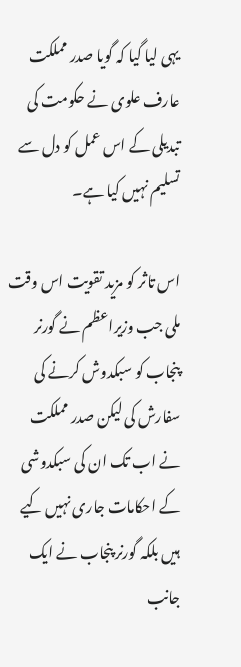یہی لیا گیا کہ گویا صدر مملکت عارف علوی نے حکومت کی تبدیلی کے اس عمل کو دل سے تسلیم نہیں کیا ہے۔

اس تاثر کو مزید تقویت اس وقت ملی جب وزیراعظم نے گورنر پنجاب کو سبکدوش کرنے کی سفارش کی لیکن صدر مملکت نے اب تک ان کی سبکدوشی کے احکامات جاری نہیں کیے ہیں بلکہ گورنر پنجاب نے ایک جانب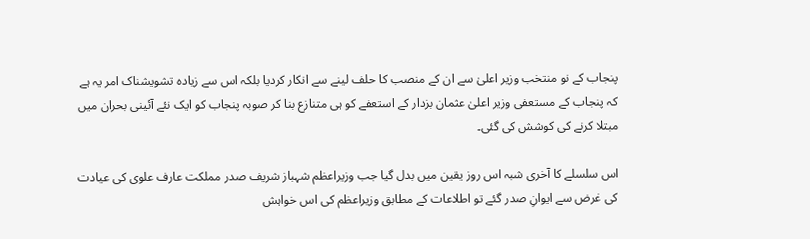پنجاب کے نو منتخب وزیر اعلیٰ سے ان کے منصب کا حلف لینے سے انکار کردیا بلکہ اس سے زیادہ تشویشناک امر یہ ہے کہ پنجاب کے مستعفی وزیر اعلیٰ عثمان بزدار کے استعفے کو ہی متنازع بنا کر صوبہ پنجاب کو ایک نئے آئینی بحران میں مبتلا کرنے کی کوشش کی گئی۔

اس سلسلے کا آخری شبہ اس روز یقین میں بدل گیا جب وزیراعظم شہباز شریف صدر مملکت عارف علوی کی عیادت کی غرض سے ایوانِ صدر گئے تو اطلاعات کے مطابق وزیراعظم کی اس خواہش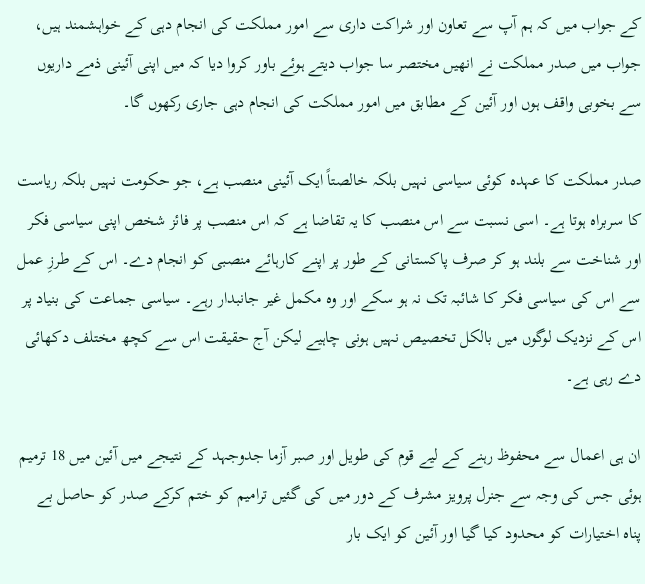کے جواب میں کہ ہم آپ سے تعاون اور شراکت داری سے امور مملکت کی انجام دہی کے خواہشمند ہیں، جواب میں صدر مملکت نے انھیں مختصر سا جواب دیتے ہوئے باور کروا دیا کہ میں اپنی آئینی ذمے داریوں سے بخوبی واقف ہوں اور آئین کے مطابق میں امور مملکت کی انجام دہی جاری رکھوں گا۔

صدر مملکت کا عہدہ کوئی سیاسی نہیں بلکہ خالصتاً ایک آئینی منصب ہے، جو حکومت نہیں بلکہ ریاست کا سربراہ ہوتا ہے۔ اسی نسبت سے اس منصب کا یہ تقاضا ہے کہ اس منصب پر فائز شخص اپنی سیاسی فکر اور شناخت سے بلند ہو کر صرف پاکستانی کے طور پر اپنے کارہائے منصبی کو انجام دے۔ اس کے طرزِ عمل سے اس کی سیاسی فکر کا شائبہ تک نہ ہو سکے اور وہ مکمل غیر جانبدار رہے۔ سیاسی جماعت کی بنیاد پر اس کے نزدیک لوگوں میں بالکل تخصیص نہیں ہونی چاہیے لیکن آج حقیقت اس سے کچھ مختلف دکھائی دے رہی ہے۔

ان ہی اعمال سے محفوظ رہنے کے لیے قوم کی طویل اور صبر آزما جدوجہد کے نتیجے میں آئین میں 18 ترمیم ہوئی جس کی وجہ سے جنرل پرویز مشرف کے دور میں کی گئیں ترامیم کو ختم کرکے صدر کو حاصل بے پناہ اختیارات کو محدود کیا گیا اور آئین کو ایک بار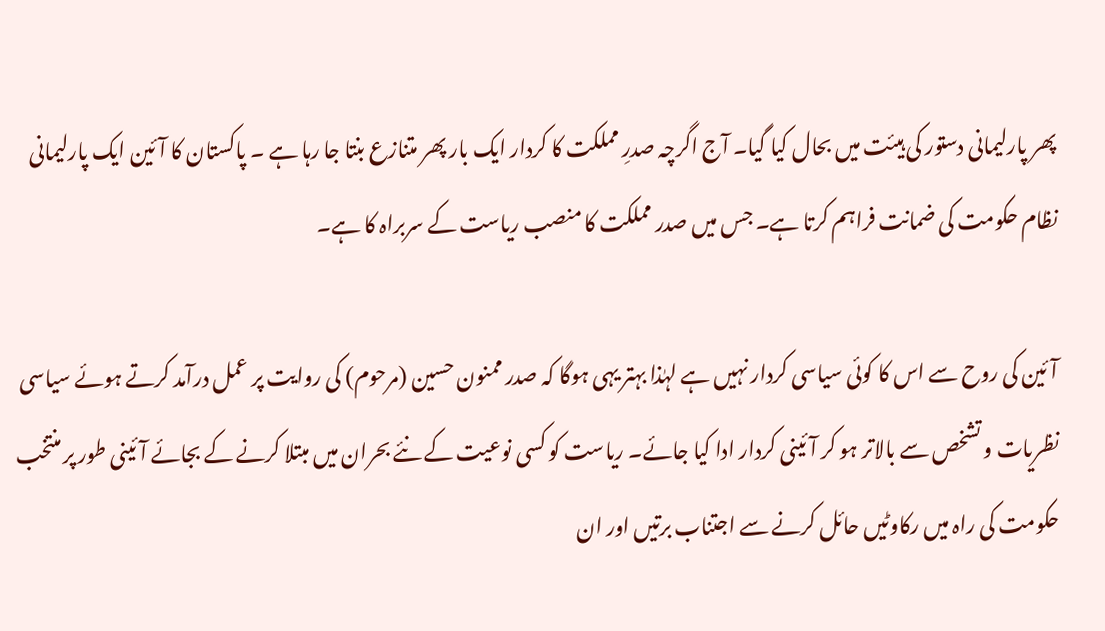پھر پارلیمانی دستور کی ہیئت میں بحال کیا گیا۔ آج اگرچہ صدرِ مملکت کا کردار ایک بار پھر متنازع بنتا جا رہا ہے ۔ پاکستان کا آئین ایک پارلیمانی نظام حکومت کی ضمانت فراہم کرتا ہے۔ جس میں صدر مملکت کا منصب ریاست کے سربراہ کا ہے۔

آئین کی روح سے اس کا کوئی سیاسی کردار نہیں ہے لہٰذا بہتر یہی ہوگا کہ صدر ممنون حسین (مرحوم) کی روایت پر عمل درآمد کرتے ہوئے سیاسی نظریات و تشخص سے بالاتر ہو کر آئینی کردار ادا کیا جائے۔ ریاست کو کسی نوعیت کے نئے بحران میں مبتلا کرنے کے بجائے آئینی طور پر منتخب حکومت کی راہ میں رکاوٹیں حائل کرنے سے اجتناب برتیں اور ان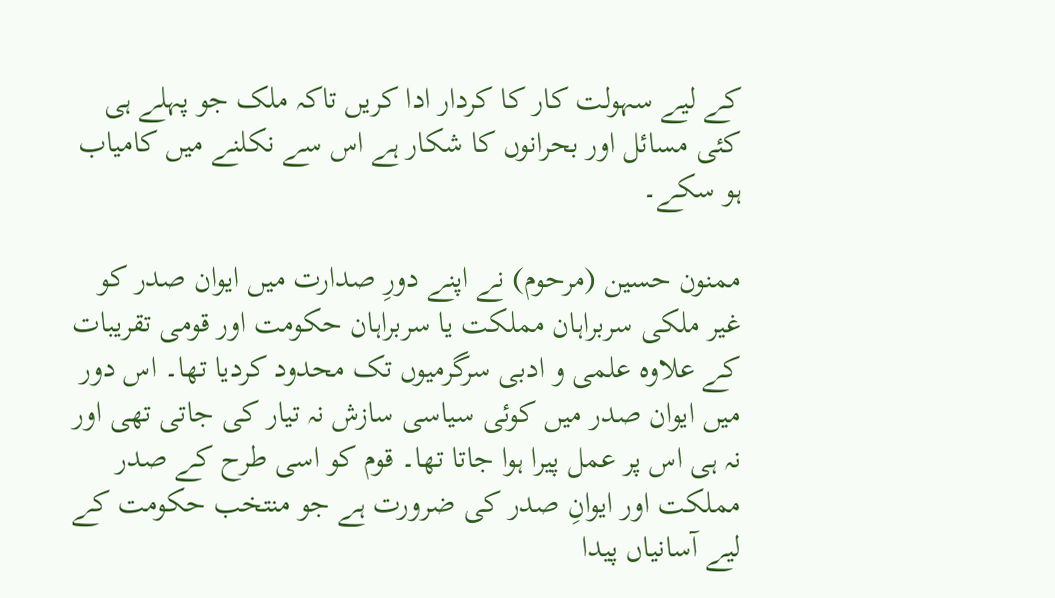کے لیے سہولت کار کا کردار ادا کریں تاکہ ملک جو پہلے ہی کئی مسائل اور بحرانوں کا شکار ہے اس سے نکلنے میں کامیاب ہو سکے۔

ممنون حسین (مرحوم) نے اپنے دورِ صدارت میں ایوان صدر کو غیر ملکی سربراہان مملکت یا سربراہان حکومت اور قومی تقریبات کے علاوہ علمی و ادبی سرگرمیوں تک محدود کردیا تھا۔ اس دور میں ایوان صدر میں کوئی سیاسی سازش نہ تیار کی جاتی تھی اور نہ ہی اس پر عمل پیرا ہوا جاتا تھا۔ قوم کو اسی طرح کے صدر مملکت اور ایوانِ صدر کی ضرورت ہے جو منتخب حکومت کے لیے آسانیاں پیدا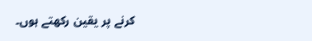کرنے پر یقین رکھتے ہوں۔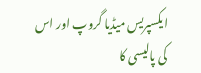ایکسپریس میڈیا گروپ اور اس کی پالیسی کا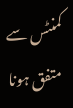کمنٹس سے متفق ہونا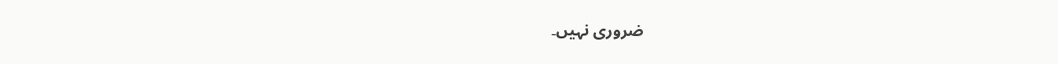ضروری نہیں۔